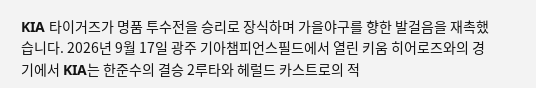KIA 타이거즈가 명품 투수전을 승리로 장식하며 가을야구를 향한 발걸음을 재촉했습니다. 2026년 9월 17일 광주 기아챔피언스필드에서 열린 키움 히어로즈와의 경기에서 KIA는 한준수의 결승 2루타와 헤럴드 카스트로의 적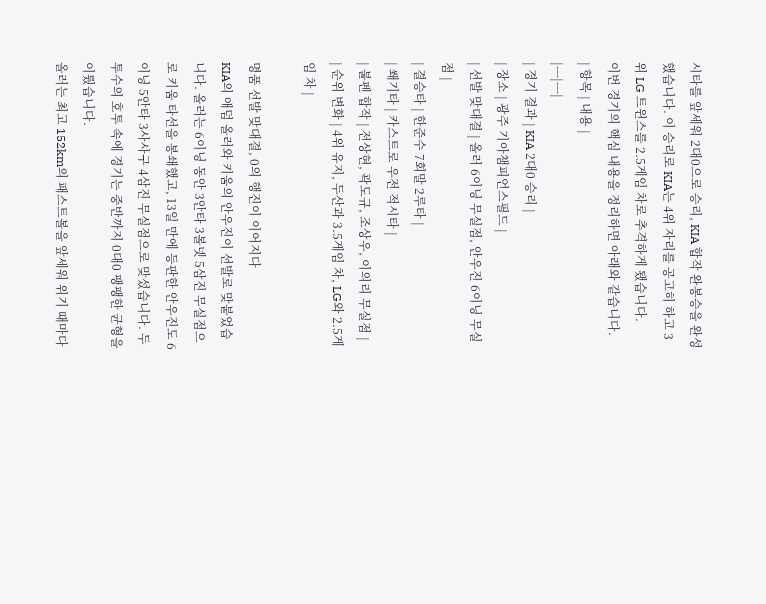시타를 앞세워 2대0으로 승리, KIA 합작 완봉승을 완성했습니다. 이 승리로 KIA는 4위 자리를 공고히 하고 3위 LG 트윈스를 2.5게임 차로 추격하게 됐습니다.
이번 경기의 핵심 내용을 정리하면 아래와 같습니다.
| 항목 | 내용 |
|---|---|
| 경기 결과 | KIA 2대0 승리 |
| 장소 | 광주 기아챔피언스필드 |
| 선발 맞대결 | 올러 6이닝 무실점, 안우진 6이닝 무실점 |
| 결승타 | 한준수 7회말 2루타 |
| 쐐기타 | 카스트로 우전 적시타 |
| 불펜 합작 | 전상현, 곽도규, 조상우, 이의리 무실점 |
| 순위 변화 | 4위 유지, 두산과 3.5게임 차, LG와 2.5게임 차 |

명품 선발 맞대결, 0의 행진이 이어지다
KIA의 애덤 올러와 키움의 안우진이 선발로 맞붙었습니다. 올러는 6이닝 동안 3안타 3볼넷 5삼진 무실점으로 키움 타선을 봉쇄했고, 13일 만에 등판한 안우진도 6이닝 5안타 3사사구 4삼진 무실점으로 맞섰습니다. 두 투수의 호투 속에 경기는 중반까지 0대0 팽팽한 균형을 이뤘습니다.
올러는 최고 152km의 패스트볼을 앞세워 위기 때마다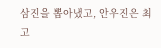삼진을 뽑아냈고, 안우진은 최고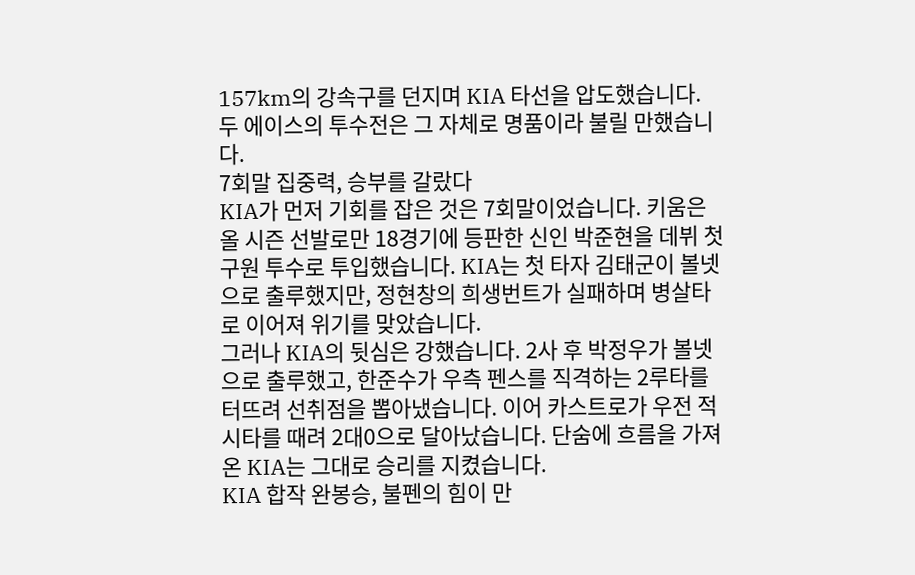157km의 강속구를 던지며 KIA 타선을 압도했습니다. 두 에이스의 투수전은 그 자체로 명품이라 불릴 만했습니다.
7회말 집중력, 승부를 갈랐다
KIA가 먼저 기회를 잡은 것은 7회말이었습니다. 키움은 올 시즌 선발로만 18경기에 등판한 신인 박준현을 데뷔 첫 구원 투수로 투입했습니다. KIA는 첫 타자 김태군이 볼넷으로 출루했지만, 정현창의 희생번트가 실패하며 병살타로 이어져 위기를 맞았습니다.
그러나 KIA의 뒷심은 강했습니다. 2사 후 박정우가 볼넷으로 출루했고, 한준수가 우측 펜스를 직격하는 2루타를 터뜨려 선취점을 뽑아냈습니다. 이어 카스트로가 우전 적시타를 때려 2대0으로 달아났습니다. 단숨에 흐름을 가져온 KIA는 그대로 승리를 지켰습니다.
KIA 합작 완봉승, 불펜의 힘이 만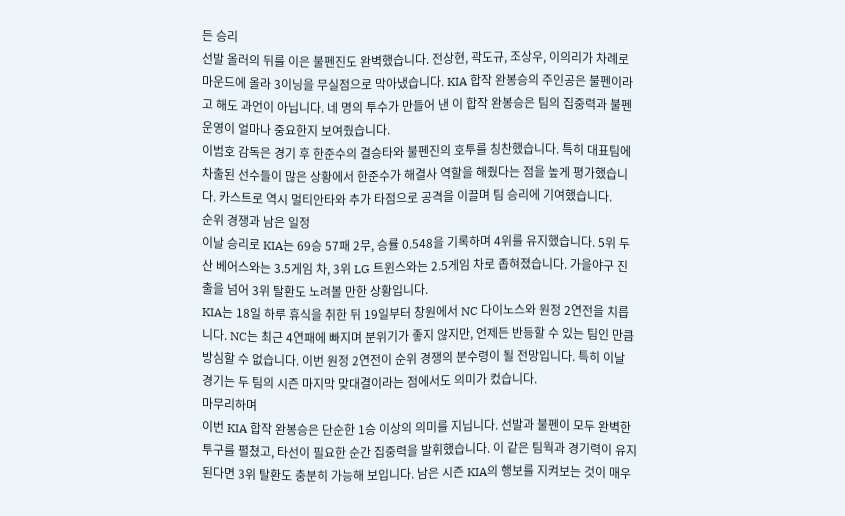든 승리
선발 올러의 뒤를 이은 불펜진도 완벽했습니다. 전상현, 곽도규, 조상우, 이의리가 차례로 마운드에 올라 3이닝을 무실점으로 막아냈습니다. KIA 합작 완봉승의 주인공은 불펜이라고 해도 과언이 아닙니다. 네 명의 투수가 만들어 낸 이 합작 완봉승은 팀의 집중력과 불펜 운영이 얼마나 중요한지 보여줬습니다.
이범호 감독은 경기 후 한준수의 결승타와 불펜진의 호투를 칭찬했습니다. 특히 대표팀에 차출된 선수들이 많은 상황에서 한준수가 해결사 역할을 해줬다는 점을 높게 평가했습니다. 카스트로 역시 멀티안타와 추가 타점으로 공격을 이끌며 팀 승리에 기여했습니다.
순위 경쟁과 남은 일정
이날 승리로 KIA는 69승 57패 2무, 승률 0.548을 기록하며 4위를 유지했습니다. 5위 두산 베어스와는 3.5게임 차, 3위 LG 트윈스와는 2.5게임 차로 좁혀졌습니다. 가을야구 진출을 넘어 3위 탈환도 노려볼 만한 상황입니다.
KIA는 18일 하루 휴식을 취한 뒤 19일부터 창원에서 NC 다이노스와 원정 2연전을 치릅니다. NC는 최근 4연패에 빠지며 분위기가 좋지 않지만, 언제든 반등할 수 있는 팀인 만큼 방심할 수 없습니다. 이번 원정 2연전이 순위 경쟁의 분수령이 될 전망입니다. 특히 이날 경기는 두 팀의 시즌 마지막 맞대결이라는 점에서도 의미가 컸습니다.
마무리하며
이번 KIA 합작 완봉승은 단순한 1승 이상의 의미를 지닙니다. 선발과 불펜이 모두 완벽한 투구를 펼쳤고, 타선이 필요한 순간 집중력을 발휘했습니다. 이 같은 팀웍과 경기력이 유지된다면 3위 탈환도 충분히 가능해 보입니다. 남은 시즌 KIA의 행보를 지켜보는 것이 매우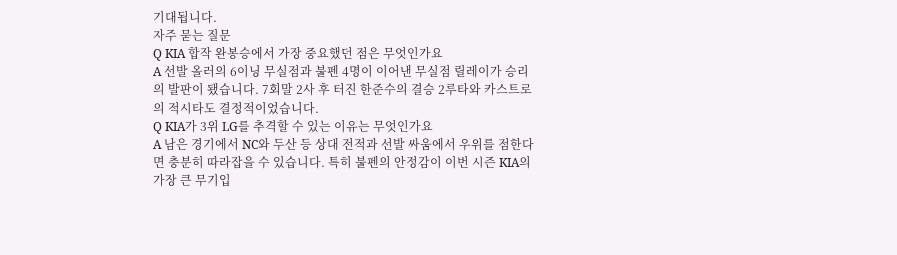기대됩니다.
자주 묻는 질문
Q KIA 합작 완봉승에서 가장 중요했던 점은 무엇인가요
A 선발 올러의 6이닝 무실점과 불펜 4명이 이어낸 무실점 릴레이가 승리의 발판이 됐습니다. 7회말 2사 후 터진 한준수의 결승 2루타와 카스트로의 적시타도 결정적이었습니다.
Q KIA가 3위 LG를 추격할 수 있는 이유는 무엇인가요
A 남은 경기에서 NC와 두산 등 상대 전적과 선발 싸움에서 우위를 점한다면 충분히 따라잡을 수 있습니다. 특히 불펜의 안정감이 이번 시즌 KIA의 가장 큰 무기입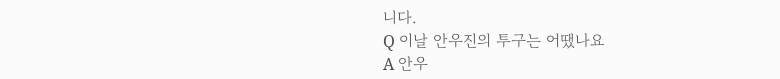니다.
Q 이날 안우진의 투구는 어땠나요
A 안우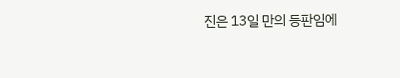진은 13일 만의 등판임에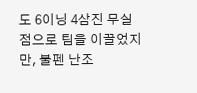도 6이닝 4삼진 무실점으로 팀을 이끌었지만, 불펜 난조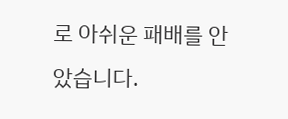로 아쉬운 패배를 안았습니다.